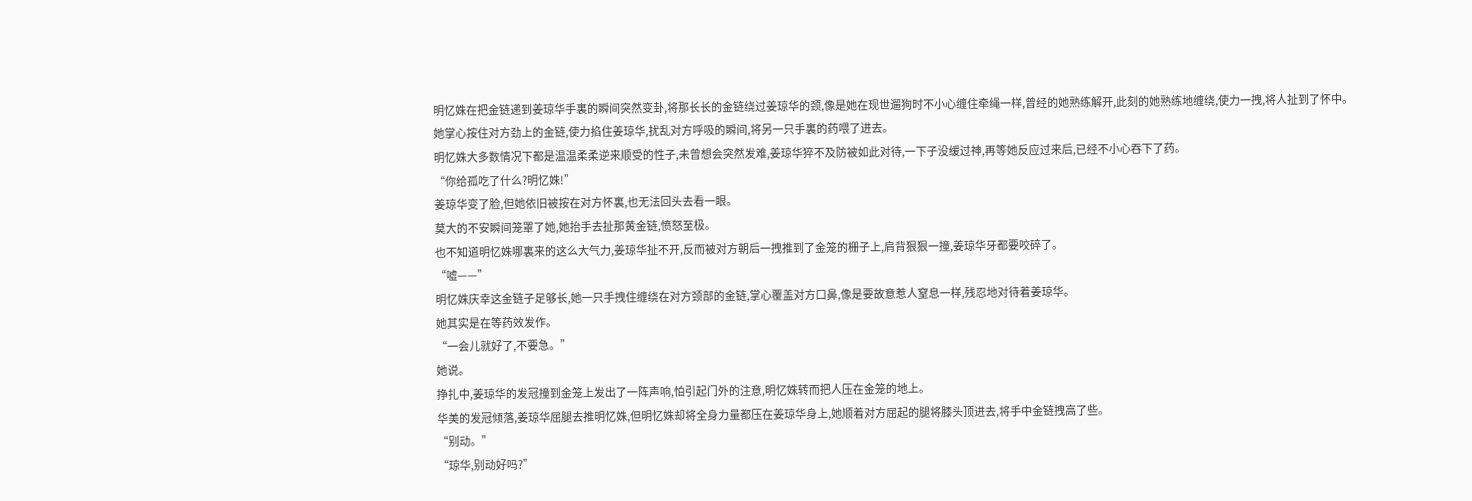明忆姝在把金链递到姜琼华手裏的瞬间突然变卦,将那长长的金链绕过姜琼华的颈,像是她在现世遛狗时不小心缠住牵绳一样,曾经的她熟练解开,此刻的她熟练地缠绕,使力一拽,将人扯到了怀中。
她掌心按住对方劲上的金链,使力掐住姜琼华,扰乱对方呼吸的瞬间,将另一只手裏的药喂了进去。
明忆姝大多数情况下都是温温柔柔逆来顺受的性子,未曾想会突然发难,姜琼华猝不及防被如此对待,一下子没缓过神,再等她反应过来后,已经不小心吞下了药。
“你给孤吃了什么?明忆姝!”
姜琼华变了脸,但她依旧被按在对方怀裏,也无法回头去看一眼。
莫大的不安瞬间笼罩了她,她抬手去扯那黄金链,愤怒至极。
也不知道明忆姝哪裏来的这么大气力,姜琼华扯不开,反而被对方朝后一拽推到了金笼的栅子上,肩背狠狠一撞,姜琼华牙都要咬碎了。
“嘘——”
明忆姝庆幸这金链子足够长,她一只手拽住缠绕在对方颈部的金链,掌心覆盖对方口鼻,像是要故意惹人窒息一样,残忍地对待着姜琼华。
她其实是在等药效发作。
“一会儿就好了,不要急。”
她说。
挣扎中,姜琼华的发冠撞到金笼上发出了一阵声响,怕引起门外的注意,明忆姝转而把人压在金笼的地上。
华美的发冠倾落,姜琼华屈腿去推明忆姝,但明忆姝却将全身力量都压在姜琼华身上,她顺着对方屈起的腿将膝头顶进去,将手中金链拽高了些。
“别动。”
“琼华,别动好吗?”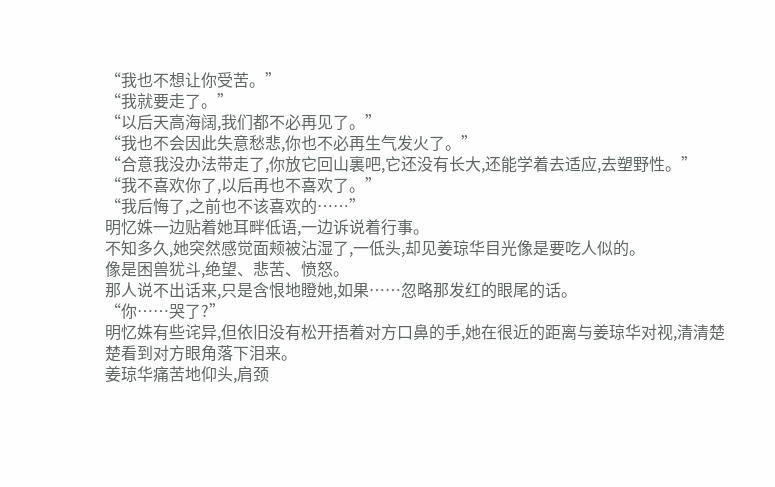“我也不想让你受苦。”
“我就要走了。”
“以后天高海阔,我们都不必再见了。”
“我也不会因此失意愁悲,你也不必再生气发火了。”
“合意我没办法带走了,你放它回山裏吧,它还没有长大,还能学着去适应,去塑野性。”
“我不喜欢你了,以后再也不喜欢了。”
“我后悔了,之前也不该喜欢的……”
明忆姝一边贴着她耳畔低语,一边诉说着行事。
不知多久,她突然感觉面颊被沾湿了,一低头,却见姜琼华目光像是要吃人似的。
像是困兽犹斗,绝望、悲苦、愤怒。
那人说不出话来,只是含恨地瞪她,如果……忽略那发红的眼尾的话。
“你……哭了?”
明忆姝有些诧异,但依旧没有松开捂着对方口鼻的手,她在很近的距离与姜琼华对视,清清楚楚看到对方眼角落下泪来。
姜琼华痛苦地仰头,肩颈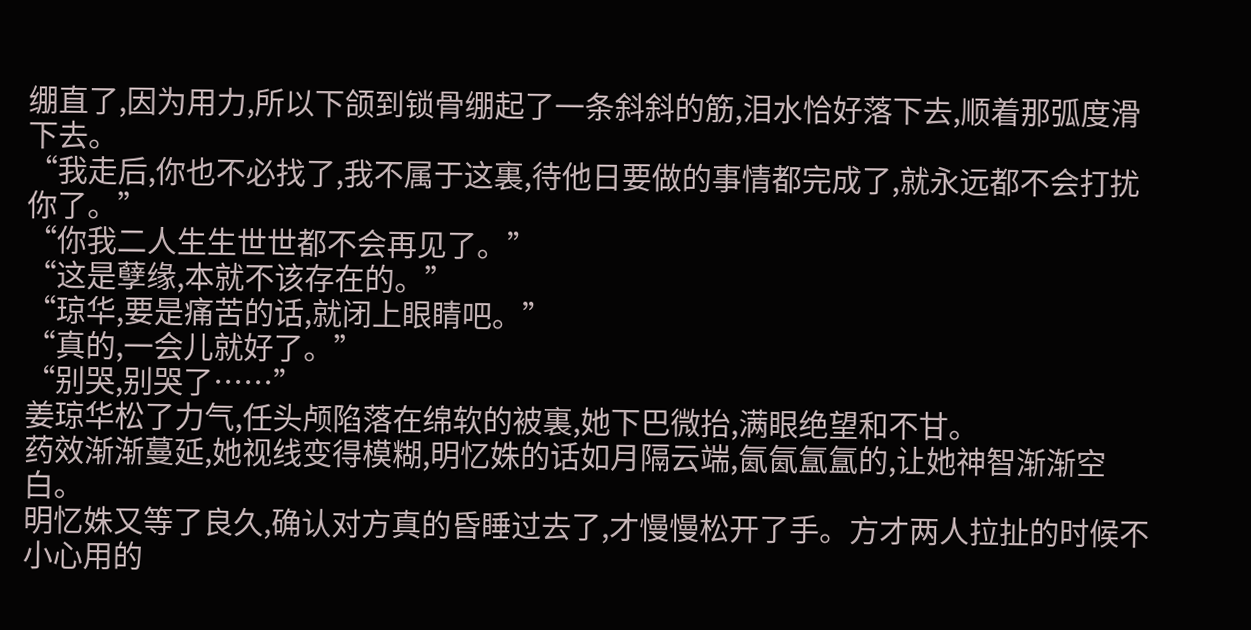绷直了,因为用力,所以下颌到锁骨绷起了一条斜斜的筋,泪水恰好落下去,顺着那弧度滑下去。
“我走后,你也不必找了,我不属于这裏,待他日要做的事情都完成了,就永远都不会打扰你了。”
“你我二人生生世世都不会再见了。”
“这是孽缘,本就不该存在的。”
“琼华,要是痛苦的话,就闭上眼睛吧。”
“真的,一会儿就好了。”
“别哭,别哭了……”
姜琼华松了力气,任头颅陷落在绵软的被裏,她下巴微抬,满眼绝望和不甘。
药效渐渐蔓延,她视线变得模糊,明忆姝的话如月隔云端,氤氤氲氲的,让她神智渐渐空白。
明忆姝又等了良久,确认对方真的昏睡过去了,才慢慢松开了手。方才两人拉扯的时候不小心用的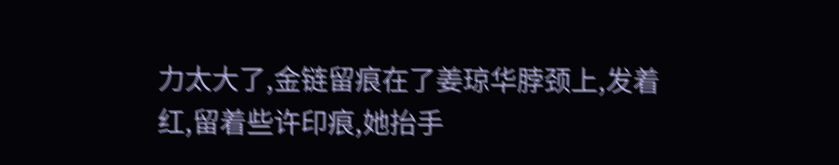力太大了,金链留痕在了姜琼华脖颈上,发着红,留着些许印痕,她抬手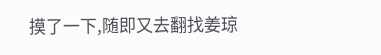摸了一下,随即又去翻找姜琼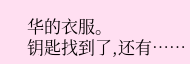华的衣服。
钥匙找到了,还有……